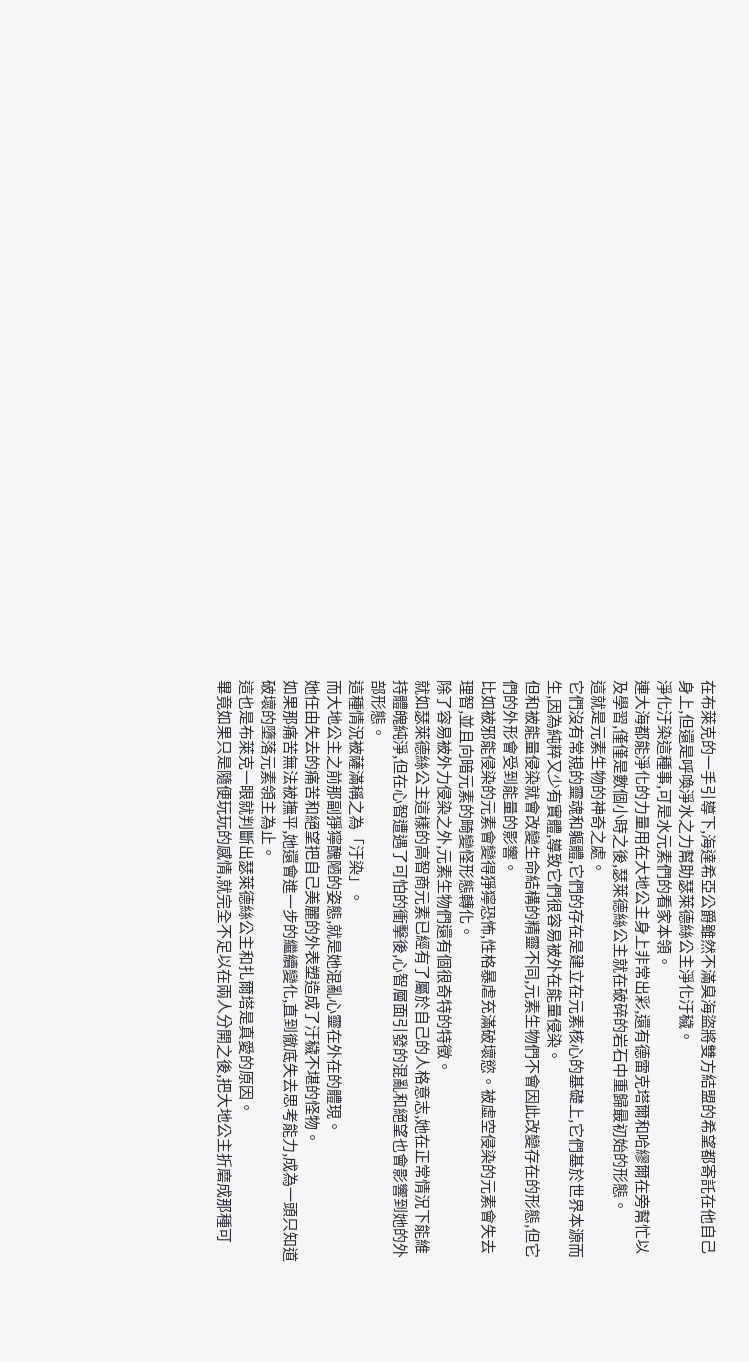在布萊克的一手引導下,海達希亞公爵雖然不滿臭海盜將雙方結盟的希望都寄託在他自己身上,但還是呼喚淨水之力幫助瑟萊德絲公主淨化汙穢。
淨化汙染這種事,可是水元素們的看家本領。
連大海都能淨化的力量用在大地公主身上非常出彩,還有德雷克塔爾和哈繆爾在旁幫忙以及學習,僅僅是數個小時之後,瑟萊德絲公主就在破碎的岩石中重歸最初始的形態。
這就是元素生物的神奇之處。
它們沒有常規的靈魂和軀體,它們的存在是建立在元素核心的基礎上,它們基於世界本源而生,因為純粹又少有實體,導致它們很容易被外在能量侵染。
但和被能量侵染就會改變生命結構的精靈不同,元素生物們不會因此改變存在的形態,但它們的外形會受到能量的影響。
比如被邪能侵染的元素會變得猙獰恐怖,性格暴虐充滿破壞慾。被虛空侵染的元素會失去理智,並且向暗元素的畸變怪形態轉化。
除了容易被外力侵染之外,元素生物們還有個很奇特的特徵。
就如瑟萊德絲公主這樣的高智商元素已經有了屬於自己的人格意志,她在正常情況下能維持體魄純淨,但在心智遭遇了可怕的衝擊後,心智層面引發的混亂和絕望也會影響到她的外部形態。
這種情況被薩滿稱之為「汙染」。
而大地公主之前那副猙獰醜陋的姿態,就是她混亂心靈在外在的體現。
她任由失去的痛苦和絕望把自己美麗的外表塑造成了汙穢不堪的怪物。
如果那痛苦無法被撫平,她還會進一步的繼續變化,直到徹底失去思考能力,成為一頭只知道破壞的墮落元素領主為止。
這也是布萊克一眼就判斷出瑟萊德絲公主和扎爾塔是真愛的原因。
畢竟如果只是隨便玩玩的感情,就完全不足以在兩人分開之後,把大地公主折磨成那種可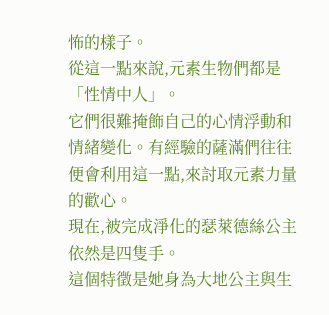怖的樣子。
從這一點來說,元素生物們都是「性情中人」。
它們很難掩飾自己的心情浮動和情緒變化。有經驗的薩滿們往往便會利用這一點,來討取元素力量的歡心。
現在,被完成淨化的瑟萊德絲公主依然是四隻手。
這個特徵是她身為大地公主與生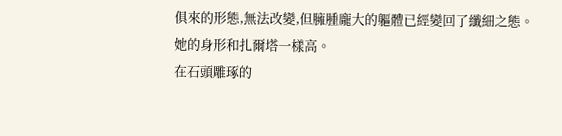俱來的形態,無法改變,但臃腫龐大的軀體已經變回了纖細之態。
她的身形和扎爾塔一樣高。
在石頭雕琢的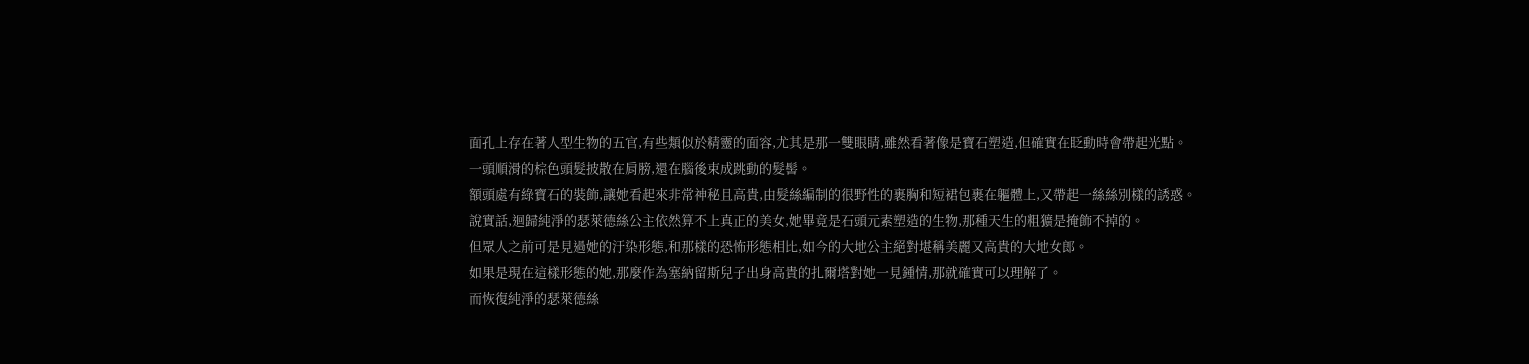面孔上存在著人型生物的五官,有些類似於精靈的面容,尤其是那一雙眼睛,雖然看著像是寶石塑造,但確實在眨動時會帶起光點。
一頭順滑的棕色頭髮披散在肩膀,還在腦後束成跳動的髮髻。
額頭處有綠寶石的裝飾,讓她看起來非常神秘且高貴,由髮絲編制的很野性的裹胸和短裙包裹在軀體上,又帶起一絲絲別樣的誘惑。
說實話,迴歸純淨的瑟萊德絲公主依然算不上真正的美女,她畢竟是石頭元素塑造的生物,那種天生的粗獷是掩飾不掉的。
但眾人之前可是見過她的汙染形態,和那樣的恐怖形態相比,如今的大地公主絕對堪稱美麗又高貴的大地女郎。
如果是現在這樣形態的她,那麼作為塞納留斯兒子出身高貴的扎爾塔對她一見鍾情,那就確實可以理解了。
而恢復純淨的瑟萊德絲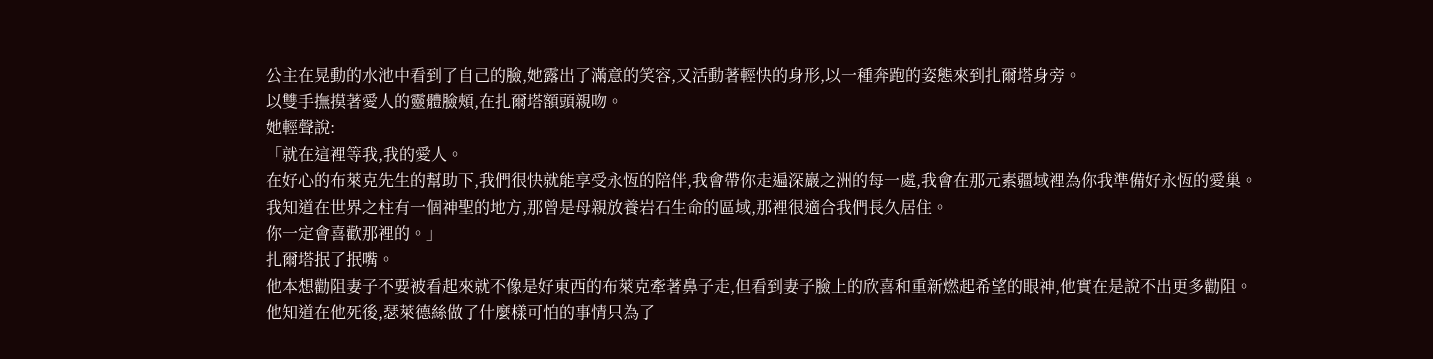公主在晃動的水池中看到了自己的臉,她露出了滿意的笑容,又活動著輕快的身形,以一種奔跑的姿態來到扎爾塔身旁。
以雙手撫摸著愛人的靈體臉頰,在扎爾塔額頭親吻。
她輕聲說:
「就在這裡等我,我的愛人。
在好心的布萊克先生的幫助下,我們很快就能享受永恆的陪伴,我會帶你走遍深巖之洲的每一處,我會在那元素疆域裡為你我準備好永恆的愛巢。
我知道在世界之柱有一個神聖的地方,那曾是母親放養岩石生命的區域,那裡很適合我們長久居住。
你一定會喜歡那裡的。」
扎爾塔抿了抿嘴。
他本想勸阻妻子不要被看起來就不像是好東西的布萊克牽著鼻子走,但看到妻子臉上的欣喜和重新燃起希望的眼神,他實在是說不出更多勸阻。
他知道在他死後,瑟萊德絲做了什麼樣可怕的事情只為了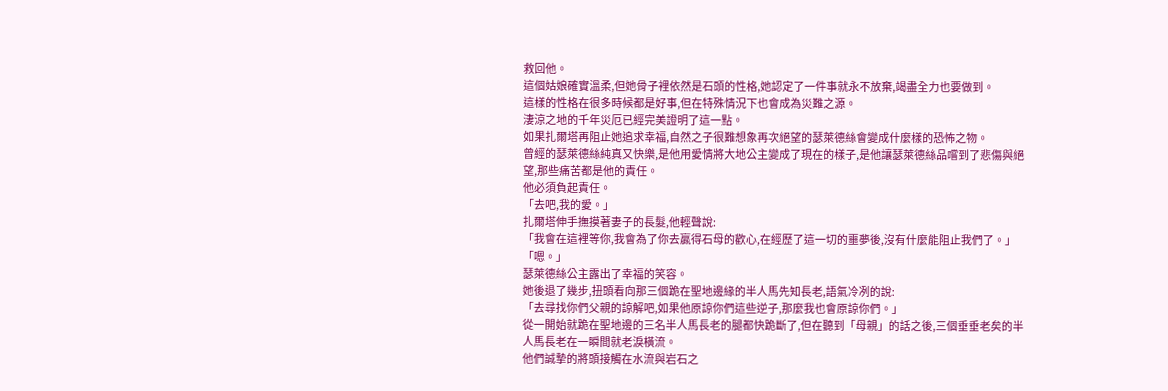救回他。
這個姑娘確實溫柔,但她骨子裡依然是石頭的性格,她認定了一件事就永不放棄,竭盡全力也要做到。
這樣的性格在很多時候都是好事,但在特殊情況下也會成為災難之源。
淒涼之地的千年災厄已經完美證明了這一點。
如果扎爾塔再阻止她追求幸福,自然之子很難想象再次絕望的瑟萊德絲會變成什麼樣的恐怖之物。
曾經的瑟萊德絲純真又快樂,是他用愛情將大地公主變成了現在的樣子,是他讓瑟萊德絲品嚐到了悲傷與絕望,那些痛苦都是他的責任。
他必須負起責任。
「去吧,我的愛。」
扎爾塔伸手撫摸著妻子的長髮,他輕聲說:
「我會在這裡等你,我會為了你去贏得石母的歡心,在經歷了這一切的噩夢後,沒有什麼能阻止我們了。」
「嗯。」
瑟萊德絲公主露出了幸福的笑容。
她後退了幾步,扭頭看向那三個跪在聖地邊緣的半人馬先知長老,語氣冷冽的說:
「去尋找你們父親的諒解吧,如果他原諒你們這些逆子,那麼我也會原諒你們。」
從一開始就跪在聖地邊的三名半人馬長老的腿都快跪斷了,但在聽到「母親」的話之後,三個垂垂老矣的半人馬長老在一瞬間就老淚橫流。
他們誠摯的將頭接觸在水流與岩石之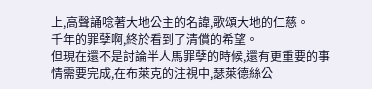上,高聲誦唸著大地公主的名諱,歌頌大地的仁慈。
千年的罪孽啊,終於看到了清償的希望。
但現在還不是討論半人馬罪孽的時候,還有更重要的事情需要完成,在布萊克的注視中,瑟萊德絲公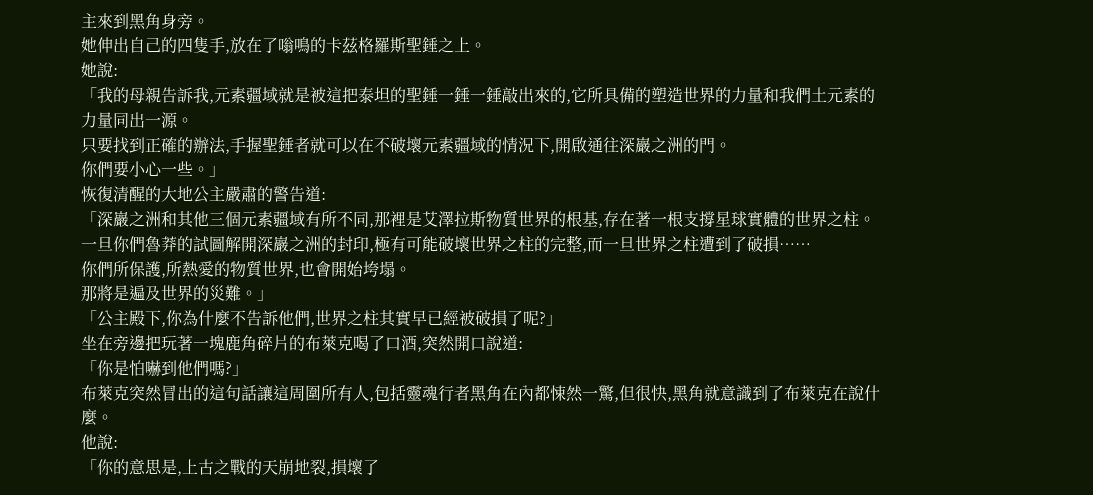主來到黑角身旁。
她伸出自己的四隻手,放在了嗡鳴的卡茲格羅斯聖錘之上。
她說:
「我的母親告訴我,元素疆域就是被這把泰坦的聖錘一錘一錘敲出來的,它所具備的塑造世界的力量和我們土元素的力量同出一源。
只要找到正確的辦法,手握聖錘者就可以在不破壞元素疆域的情況下,開啟通往深巖之洲的門。
你們要小心一些。」
恢復清醒的大地公主嚴肅的警告道:
「深巖之洲和其他三個元素疆域有所不同,那裡是艾澤拉斯物質世界的根基,存在著一根支撐星球實體的世界之柱。
一旦你們魯莽的試圖解開深巖之洲的封印,極有可能破壞世界之柱的完整,而一旦世界之柱遭到了破損……
你們所保護,所熱愛的物質世界,也會開始垮塌。
那將是遍及世界的災難。」
「公主殿下,你為什麼不告訴他們,世界之柱其實早已經被破損了呢?」
坐在旁邊把玩著一塊鹿角碎片的布萊克喝了口酒,突然開口說道:
「你是怕嚇到他們嗎?」
布萊克突然冒出的這句話讓這周圍所有人,包括靈魂行者黑角在內都悚然一驚,但很快,黑角就意識到了布萊克在說什麼。
他說:
「你的意思是,上古之戰的天崩地裂,損壞了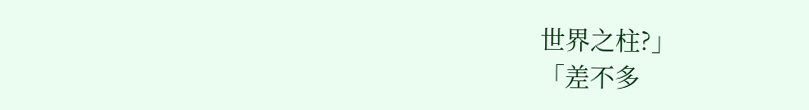世界之柱?」
「差不多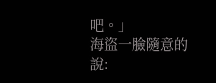吧。」
海盜一臉隨意的說: